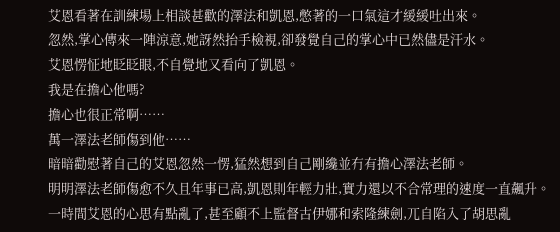艾恩看著在訓練場上相談甚歡的澤法和凱恩,憋著的一口氣這才緩緩吐出來。
忽然,掌心傳來一陣涼意,她訝然抬手檢視,卻發覺自己的掌心中已然儘是汗水。
艾恩愣怔地眨眨眼,不自覺地又看向了凱恩。
我是在擔心他嗎?
擔心也很正常啊……
萬一澤法老師傷到他……
暗暗勸慰著自己的艾恩忽然一愣,猛然想到自己剛纔並冇有擔心澤法老師。
明明澤法老師傷愈不久且年事已高,凱恩則年輕力壯,實力還以不合常理的速度一直飆升。
一時間艾恩的心思有點亂了,甚至顧不上監督古伊娜和索隆練劍,兀自陷入了胡思亂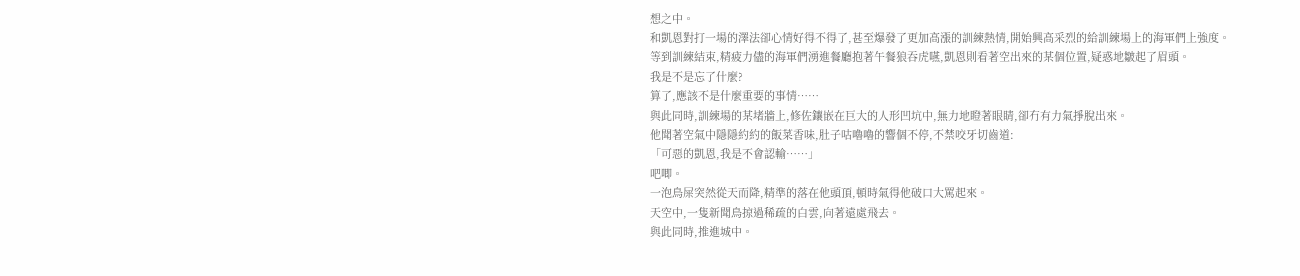想之中。
和凱恩對打一場的澤法卻心情好得不得了,甚至爆發了更加高漲的訓練熱情,開始興高采烈的給訓練場上的海軍們上強度。
等到訓練結束,精疲力儘的海軍們湧進餐廳抱著午餐狼吞虎嚥,凱恩則看著空出來的某個位置,疑惑地皺起了眉頭。
我是不是忘了什麼?
算了,應該不是什麼重要的事情……
與此同時,訓練場的某堵牆上,修佐鑲嵌在巨大的人形凹坑中,無力地瞪著眼睛,卻冇有力氣掙脫出來。
他聞著空氣中隱隱約約的飯菜香味,肚子咕嚕嚕的響個不停,不禁咬牙切齒道:
「可惡的凱恩,我是不會認輸……」
吧唧。
一泡鳥屎突然從天而降,精準的落在他頭頂,頓時氣得他破口大罵起來。
天空中,一隻新聞鳥掠過稀疏的白雲,向著遠處飛去。
與此同時,推進城中。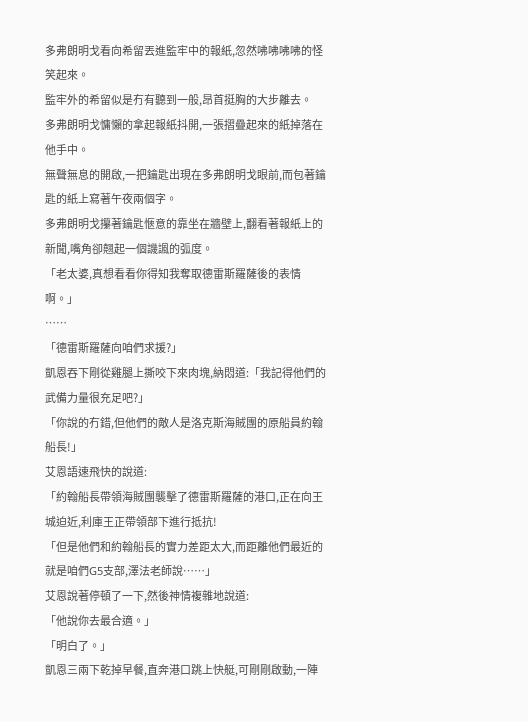多弗朗明戈看向希留丟進監牢中的報紙,忽然咈咈咈咈的怪笑起來。
監牢外的希留似是冇有聽到一般,昂首挺胸的大步離去。
多弗朗明戈慵懶的拿起報紙抖開,一張摺疊起來的紙掉落在他手中。
無聲無息的開啟,一把鑰匙出現在多弗朗明戈眼前,而包著鑰匙的紙上寫著午夜兩個字。
多弗朗明戈攥著鑰匙愜意的靠坐在牆壁上,翻看著報紙上的新聞,嘴角卻翹起一個譏諷的弧度。
「老太婆,真想看看你得知我奪取德雷斯羅薩後的表情啊。」
……
「德雷斯羅薩向咱們求援?」
凱恩吞下剛從雞腿上撕咬下來肉塊,納悶道:「我記得他們的武備力量很充足吧?」
「你說的冇錯,但他們的敵人是洛克斯海賊團的原船員約翰船長!」
艾恩語速飛快的說道:
「約翰船長帶領海賊團襲擊了德雷斯羅薩的港口,正在向王城迫近,利庫王正帶領部下進行抵抗!
「但是他們和約翰船長的實力差距太大,而距離他們最近的就是咱們G5支部,澤法老師說……」
艾恩說著停頓了一下,然後神情複雜地說道:
「他說你去最合適。」
「明白了。」
凱恩三兩下乾掉早餐,直奔港口跳上快艇,可剛剛啟動,一陣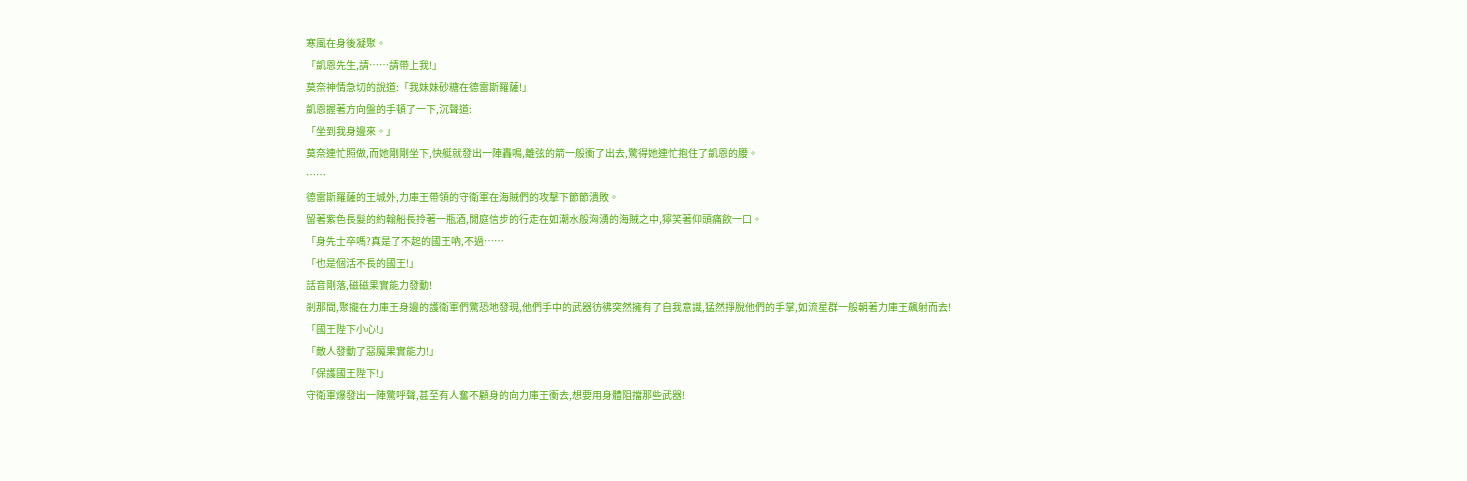寒風在身後凝聚。
「凱恩先生,請……請帶上我!」
莫奈神情急切的說道:「我妹妹砂糖在德雷斯羅薩!」
凱恩握著方向盤的手頓了一下,沉聲道:
「坐到我身邊來。」
莫奈連忙照做,而她剛剛坐下,快艇就發出一陣轟鳴,離弦的箭一般衝了出去,驚得她連忙抱住了凱恩的腰。
……
德雷斯羅薩的王城外,力庫王帶領的守衛軍在海賊們的攻擊下節節潰敗。
留著紫色長髮的約翰船長拎著一瓶酒,閒庭信步的行走在如潮水般洶湧的海賊之中,獰笑著仰頭痛飲一口。
「身先士卒嗎?真是了不起的國王吶,不過……
「也是個活不長的國王!」
話音剛落,磁磁果實能力發動!
剎那間,聚攏在力庫王身邊的護衛軍們驚恐地發現,他們手中的武器彷彿突然擁有了自我意識,猛然掙脫他們的手掌,如流星群一般朝著力庫王飆射而去!
「國王陛下小心!」
「敵人發動了惡魔果實能力!」
「保護國王陛下!」
守衛軍爆發出一陣驚呼聲,甚至有人奮不顧身的向力庫王衝去,想要用身體阻擋那些武器!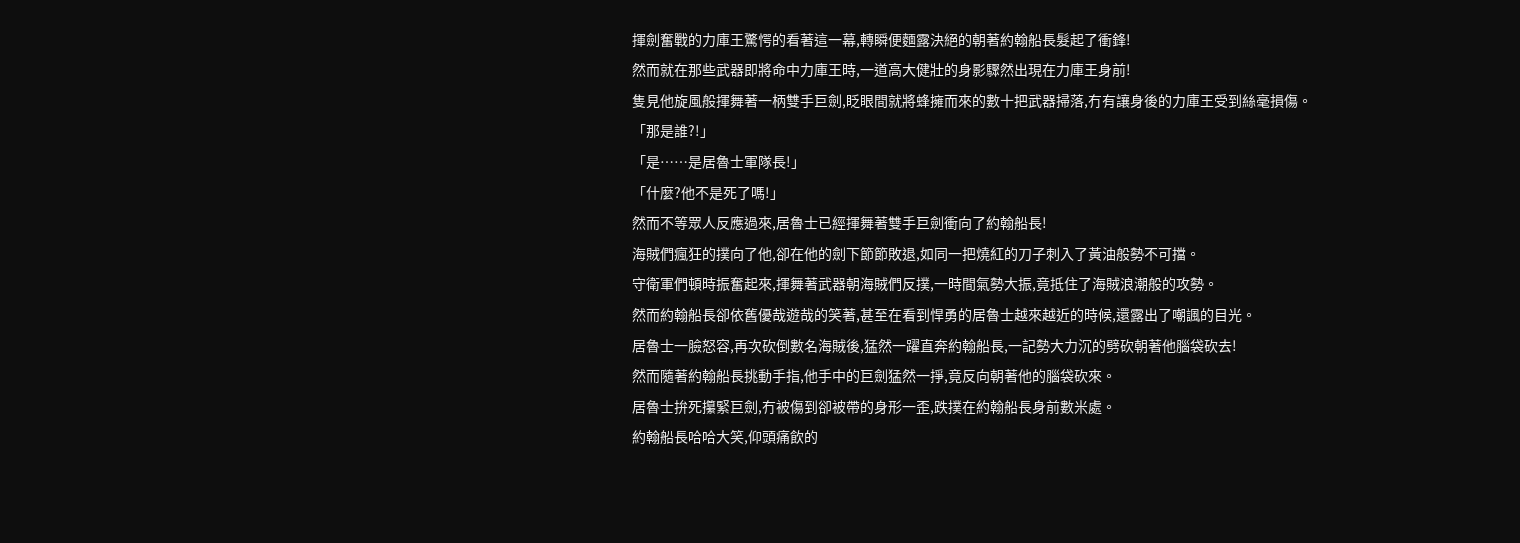揮劍奮戰的力庫王驚愕的看著這一幕,轉瞬便麵露決絕的朝著約翰船長髮起了衝鋒!
然而就在那些武器即將命中力庫王時,一道高大健壯的身影驟然出現在力庫王身前!
隻見他旋風般揮舞著一柄雙手巨劍,眨眼間就將蜂擁而來的數十把武器掃落,冇有讓身後的力庫王受到絲毫損傷。
「那是誰?!」
「是……是居魯士軍隊長!」
「什麼?他不是死了嗎!」
然而不等眾人反應過來,居魯士已經揮舞著雙手巨劍衝向了約翰船長!
海賊們瘋狂的撲向了他,卻在他的劍下節節敗退,如同一把燒紅的刀子刺入了黃油般勢不可擋。
守衛軍們頓時振奮起來,揮舞著武器朝海賊們反撲,一時間氣勢大振,竟抵住了海賊浪潮般的攻勢。
然而約翰船長卻依舊優哉遊哉的笑著,甚至在看到悍勇的居魯士越來越近的時候,還露出了嘲諷的目光。
居魯士一臉怒容,再次砍倒數名海賊後,猛然一躍直奔約翰船長,一記勢大力沉的劈砍朝著他腦袋砍去!
然而隨著約翰船長挑動手指,他手中的巨劍猛然一掙,竟反向朝著他的腦袋砍來。
居魯士拚死攥緊巨劍,冇被傷到卻被帶的身形一歪,跌撲在約翰船長身前數米處。
約翰船長哈哈大笑,仰頭痛飲的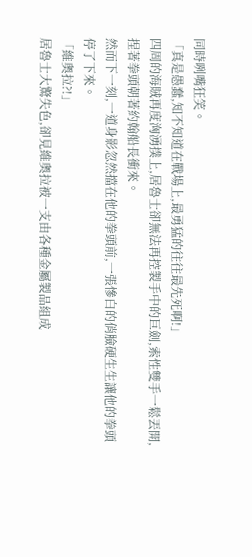同時咧嘴狂笑。
「真是愚蠢,知不知道在戰場上,最勇猛的往往最先死啊!」
四周的海賊再度洶湧撲上,居魯士卻無法再控製手中的巨劍,索性雙手一鬆丟開,捏著拳頭朝著約翰船長衝來。
然而下一刻,一道身影忽然擋在他的拳頭前,一張慘白的俏臉硬生生讓他的拳頭停了下來。
「維奧拉?!」
居魯士大驚失色,卻見維奧拉被一支由各種金屬製品組成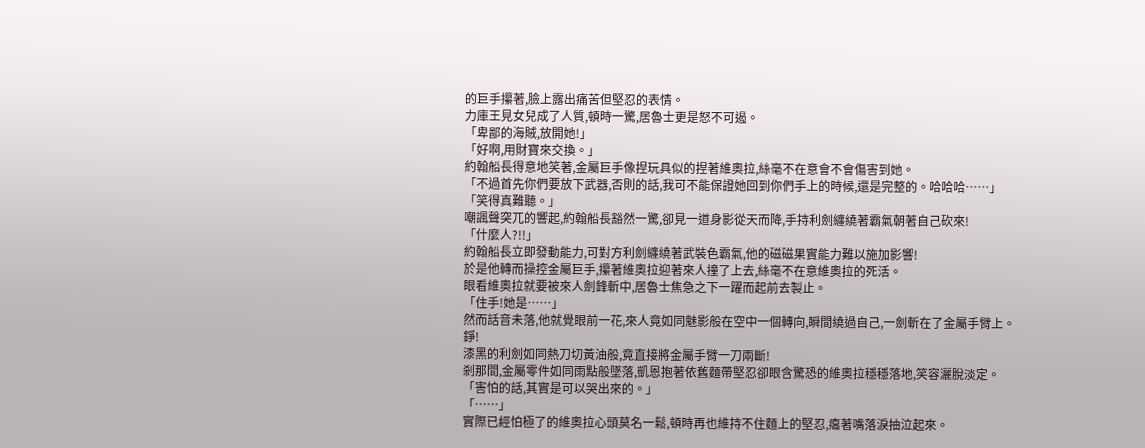的巨手攥著,臉上露出痛苦但堅忍的表情。
力庫王見女兒成了人質,頓時一驚,居魯士更是怒不可遏。
「卑鄙的海賊,放開她!」
「好啊,用財寶來交換。」
約翰船長得意地笑著,金屬巨手像捏玩具似的捏著維奧拉,絲毫不在意會不會傷害到她。
「不過首先你們要放下武器,否則的話,我可不能保證她回到你們手上的時候,還是完整的。哈哈哈……」
「笑得真難聽。」
嘲諷聲突兀的響起,約翰船長豁然一驚,卻見一道身影從天而降,手持利劍纏繞著霸氣朝著自己砍來!
「什麼人?!!」
約翰船長立即發動能力,可對方利劍纏繞著武裝色霸氣,他的磁磁果實能力難以施加影響!
於是他轉而操控金屬巨手,攥著維奧拉迎著來人撞了上去,絲毫不在意維奧拉的死活。
眼看維奧拉就要被來人劍鋒斬中,居魯士焦急之下一躍而起前去製止。
「住手!她是……」
然而話音未落,他就覺眼前一花,來人竟如同魅影般在空中一個轉向,瞬間繞過自己,一劍斬在了金屬手臂上。
錚!
漆黑的利劍如同熱刀切黃油般,竟直接將金屬手臂一刀兩斷!
剎那間,金屬零件如同雨點般墜落,凱恩抱著依舊麵帶堅忍卻眼含驚恐的維奧拉穩穩落地,笑容灑脫淡定。
「害怕的話,其實是可以哭出來的。」
「……」
實際已經怕極了的維奧拉心頭莫名一鬆,頓時再也維持不住麵上的堅忍,癟著嘴落淚抽泣起來。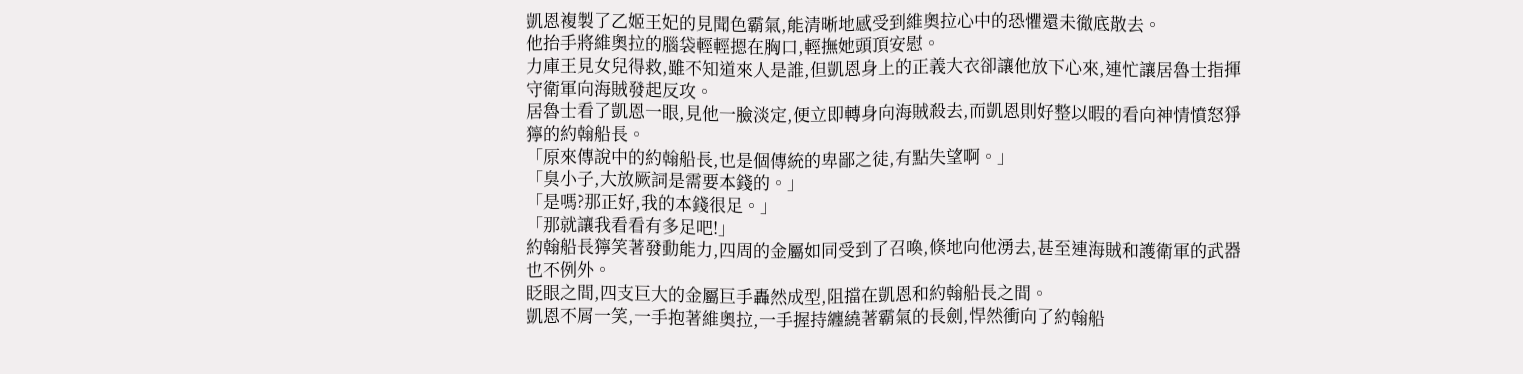凱恩複製了乙姬王妃的見聞色霸氣,能清晰地感受到維奧拉心中的恐懼還未徹底散去。
他抬手將維奧拉的腦袋輕輕摁在胸口,輕撫她頭頂安慰。
力庫王見女兒得救,雖不知道來人是誰,但凱恩身上的正義大衣卻讓他放下心來,連忙讓居魯士指揮守衛軍向海賊發起反攻。
居魯士看了凱恩一眼,見他一臉淡定,便立即轉身向海賊殺去,而凱恩則好整以暇的看向神情憤怒猙獰的約翰船長。
「原來傳說中的約翰船長,也是個傳統的卑鄙之徒,有點失望啊。」
「臭小子,大放厥詞是需要本錢的。」
「是嗎?那正好,我的本錢很足。」
「那就讓我看看有多足吧!」
約翰船長獰笑著發動能力,四周的金屬如同受到了召喚,倏地向他湧去,甚至連海賊和護衛軍的武器也不例外。
眨眼之間,四支巨大的金屬巨手轟然成型,阻擋在凱恩和約翰船長之間。
凱恩不屑一笑,一手抱著維奧拉,一手握持纏繞著霸氣的長劍,悍然衝向了約翰船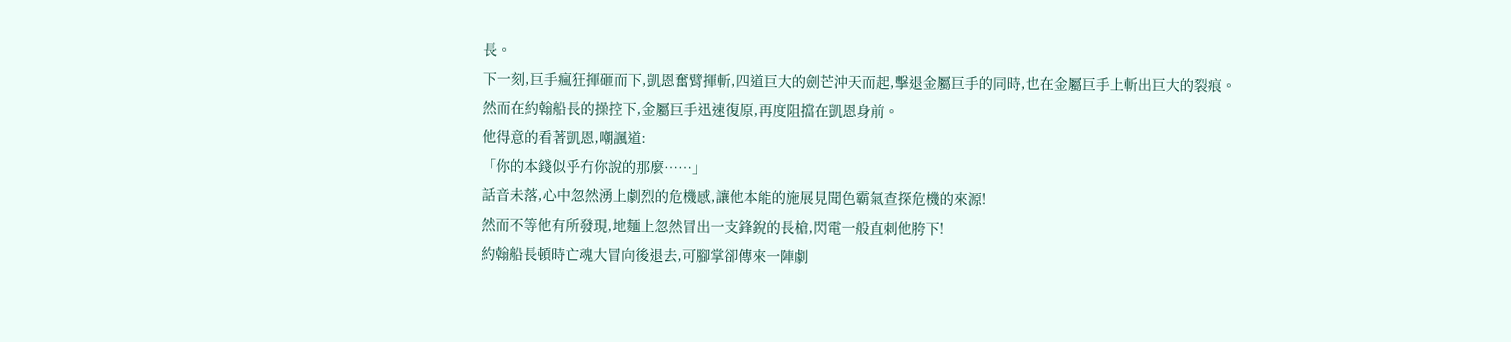長。
下一刻,巨手瘋狂揮砸而下,凱恩奮臂揮斬,四道巨大的劍芒沖天而起,擊退金屬巨手的同時,也在金屬巨手上斬出巨大的裂痕。
然而在約翰船長的操控下,金屬巨手迅速復原,再度阻擋在凱恩身前。
他得意的看著凱恩,嘲諷道:
「你的本錢似乎冇你說的那麼……」
話音未落,心中忽然湧上劇烈的危機感,讓他本能的施展見聞色霸氣查探危機的來源!
然而不等他有所發現,地麵上忽然冒出一支鋒銳的長槍,閃電一般直刺他胯下!
約翰船長頓時亡魂大冒向後退去,可腳掌卻傳來一陣劇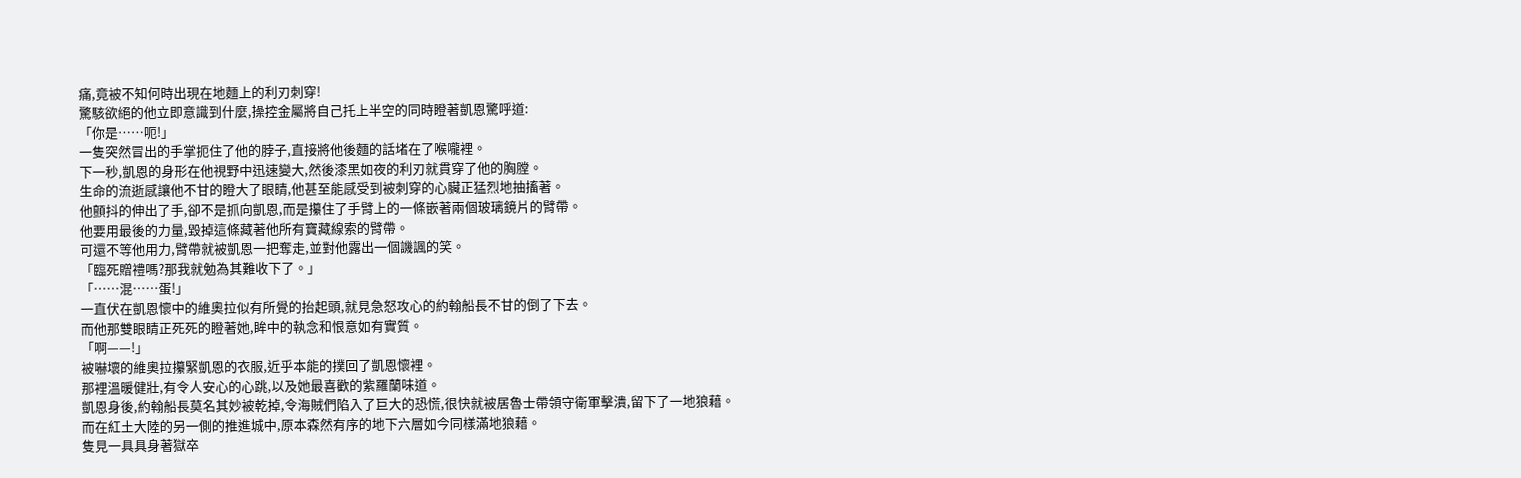痛,竟被不知何時出現在地麵上的利刃刺穿!
驚駭欲絕的他立即意識到什麼,操控金屬將自己托上半空的同時瞪著凱恩驚呼道:
「你是……呃!」
一隻突然冒出的手掌扼住了他的脖子,直接將他後麵的話堵在了喉嚨裡。
下一秒,凱恩的身形在他視野中迅速變大,然後漆黑如夜的利刃就貫穿了他的胸膛。
生命的流逝感讓他不甘的瞪大了眼睛,他甚至能感受到被刺穿的心臟正猛烈地抽搐著。
他顫抖的伸出了手,卻不是抓向凱恩,而是攥住了手臂上的一條嵌著兩個玻璃鏡片的臂帶。
他要用最後的力量,毀掉這條藏著他所有寶藏線索的臂帶。
可還不等他用力,臂帶就被凱恩一把奪走,並對他露出一個譏諷的笑。
「臨死贈禮嗎?那我就勉為其難收下了。」
「……混……蛋!」
一直伏在凱恩懷中的維奧拉似有所覺的抬起頭,就見急怒攻心的約翰船長不甘的倒了下去。
而他那雙眼睛正死死的瞪著她,眸中的執念和恨意如有實質。
「啊——!」
被嚇壞的維奧拉攥緊凱恩的衣服,近乎本能的撲回了凱恩懷裡。
那裡溫暖健壯,有令人安心的心跳,以及她最喜歡的紫羅蘭味道。
凱恩身後,約翰船長莫名其妙被乾掉,令海賊們陷入了巨大的恐慌,很快就被居魯士帶領守衛軍擊潰,留下了一地狼藉。
而在紅土大陸的另一側的推進城中,原本森然有序的地下六層如今同樣滿地狼藉。
隻見一具具身著獄卒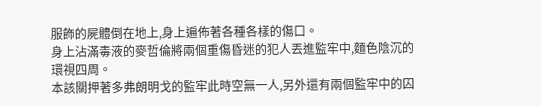服飾的屍體倒在地上,身上遍佈著各種各樣的傷口。
身上沾滿毒液的麥哲倫將兩個重傷昏迷的犯人丟進監牢中,麵色陰沉的環視四周。
本該關押著多弗朗明戈的監牢此時空無一人,另外還有兩個監牢中的囚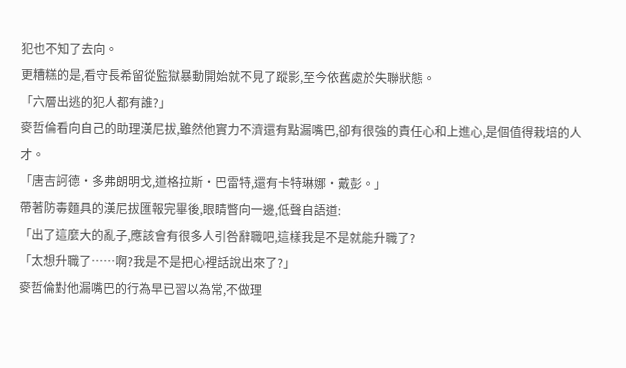犯也不知了去向。
更糟糕的是,看守長希留從監獄暴動開始就不見了蹤影,至今依舊處於失聯狀態。
「六層出逃的犯人都有誰?」
麥哲倫看向自己的助理漢尼拔,雖然他實力不濟還有點漏嘴巴,卻有很強的責任心和上進心,是個值得栽培的人才。
「唐吉訶德•多弗朗明戈,道格拉斯•巴雷特,還有卡特琳娜·戴彭。」
帶著防毒麵具的漢尼拔匯報完畢後,眼睛瞥向一邊,低聲自語道:
「出了這麼大的亂子,應該會有很多人引咎辭職吧,這樣我是不是就能升職了?
「太想升職了……啊?我是不是把心裡話說出來了?」
麥哲倫對他漏嘴巴的行為早已習以為常,不做理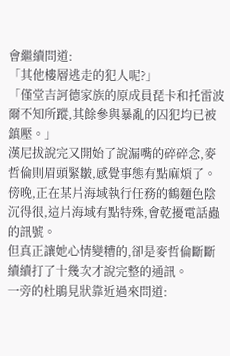會繼續問道:
「其他樓層逃走的犯人呢?」
「僅堂吉訶德家族的原成員琵卡和托雷波爾不知所蹤,其餘參與暴亂的囚犯均已被鎮壓。」
漢尼拔說完又開始了說漏嘴的碎碎念,麥哲倫則眉頭緊皺,感覺事態有點麻煩了。
傍晚,正在某片海域執行任務的鶴麵色陰沉得很,這片海域有點特殊,會乾擾電話蟲的訊號。
但真正讓她心情變糟的,卻是麥哲倫斷斷續續打了十幾次才說完整的通訊。
一旁的杜鵑見狀靠近過來問道: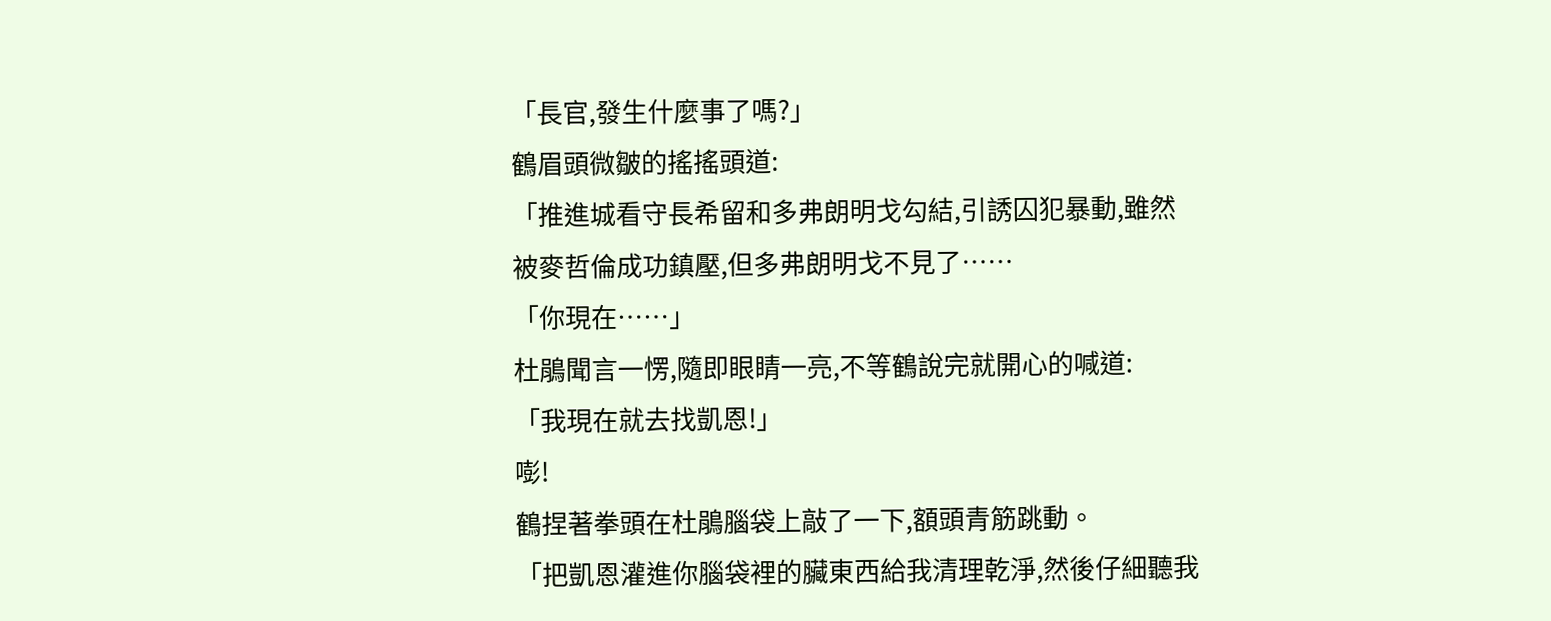「長官,發生什麼事了嗎?」
鶴眉頭微皺的搖搖頭道:
「推進城看守長希留和多弗朗明戈勾結,引誘囚犯暴動,雖然被麥哲倫成功鎮壓,但多弗朗明戈不見了……
「你現在……」
杜鵑聞言一愣,隨即眼睛一亮,不等鶴說完就開心的喊道:
「我現在就去找凱恩!」
嘭!
鶴捏著拳頭在杜鵑腦袋上敲了一下,額頭青筋跳動。
「把凱恩灌進你腦袋裡的臟東西給我清理乾淨,然後仔細聽我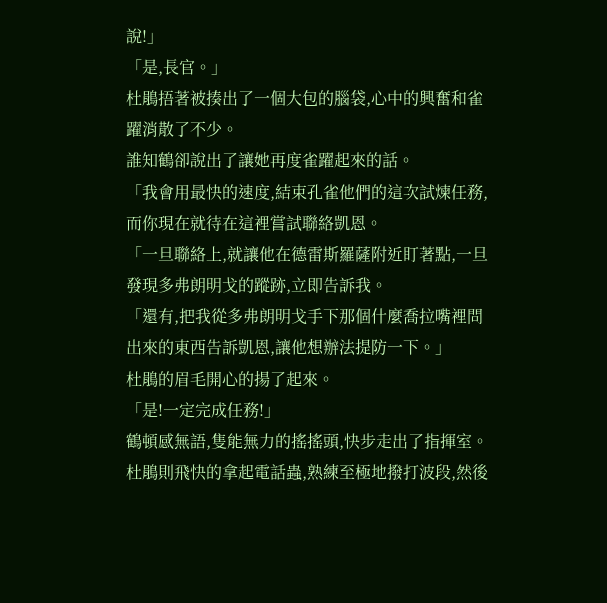說!」
「是,長官。」
杜鵑捂著被揍出了一個大包的腦袋,心中的興奮和雀躍消散了不少。
誰知鶴卻說出了讓她再度雀躍起來的話。
「我會用最快的速度,結束孔雀他們的這次試煉任務,而你現在就待在這裡嘗試聯絡凱恩。
「一旦聯絡上,就讓他在德雷斯羅薩附近盯著點,一旦發現多弗朗明戈的蹤跡,立即告訴我。
「還有,把我從多弗朗明戈手下那個什麼喬拉嘴裡問出來的東西告訴凱恩,讓他想辦法提防一下。」
杜鵑的眉毛開心的揚了起來。
「是!一定完成任務!」
鶴頓感無語,隻能無力的搖搖頭,快步走出了指揮室。
杜鵑則飛快的拿起電話蟲,熟練至極地撥打波段,然後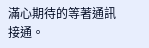滿心期待的等著通訊接通。